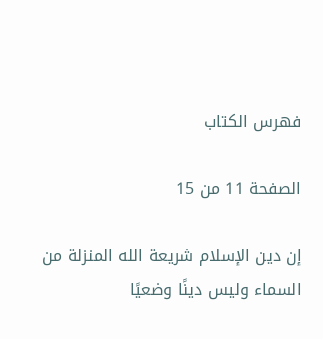فهرس الكتاب

الصفحة 11 من 15

إن دين الإسلام شريعة الله المنزلة من السماء وليس دينًا وضعيًا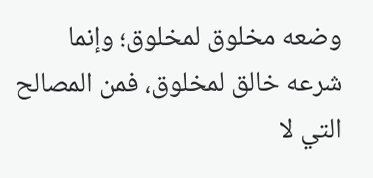وضعه مخلوق لمخلوق؛ وإنما شرعه خالق لمخلوق، فمن المصالح التي لا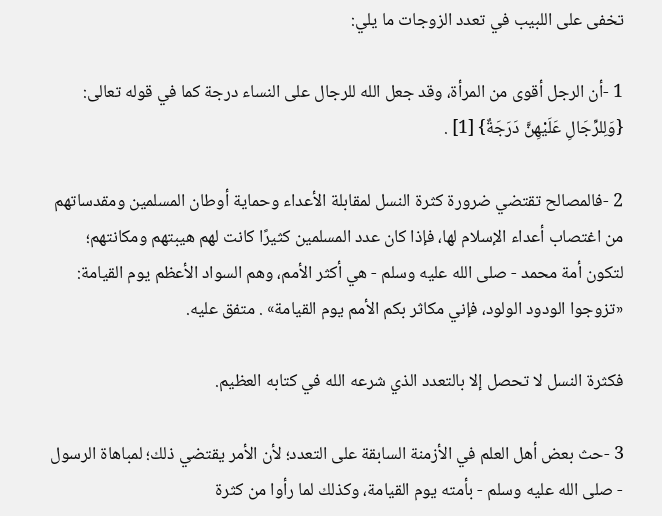تخفى على اللبيب في تعدد الزوجات ما يلي:

1 -أن الرجل أقوى من المرأة، وقد جعل الله للرجال على النساء درجة كما في قوله تعالى: {وَلِلرِّجَالِ عَلَيْهِنَّ دَرَجَةٌ} [1] .

2 -فالمصالح تقتضي ضرورة كثرة النسل لمقابلة الأعداء وحماية أوطان المسلمين ومقدساتهم من اغتصاب أعداء الإسلام لها، فإذا كان عدد المسلمين كثيرًا كانت لهم هيبتهم ومكانتهم؛ لتكون أمة محمد - صلى الله عليه وسلم - هي أكثر الأمم، وهم السواد الأعظم يوم القيامة: «تزوجوا الودود الولود، فإني مكاثر بكم الأمم يوم القيامة» . متفق عليه.

فكثرة النسل لا تحصل إلا بالتعدد الذي شرعه الله في كتابه العظيم.

3 -حث بعض أهل العلم في الأزمنة السابقة على التعدد؛ لأن الأمر يقتضي ذلك؛ لمباهاة الرسول - صلى الله عليه وسلم - بأمته يوم القيامة، وكذلك لما رأوا من كثرة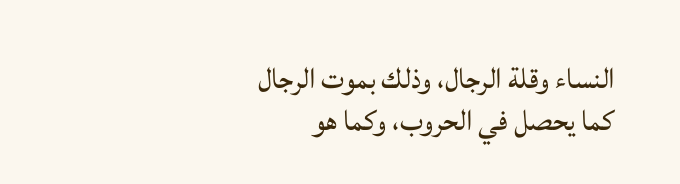النساء وقلة الرجال، وذلك بموت الرجال كما يحصل في الحروب، وكما هو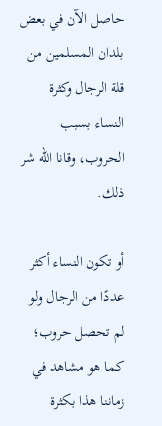حاصل الآن في بعض بلدان المسلمين من قلة الرجال وكثرة النساء بسبب الحروب، وقانا الله شر ذلك.

أو تكون النساء أكثر عددًا من الرجال ولو لم تحصل حروب؛ كما هو مشاهد في زماننا هذا بكثرة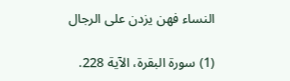النساء فهن يزدن على الرجال

(1) سورة البقرة، الآية 228.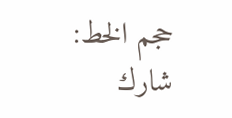حجم الخط:
شارك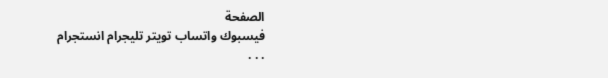الصفحة
فيسبوك واتساب تويتر تليجرام انستجرام
. . .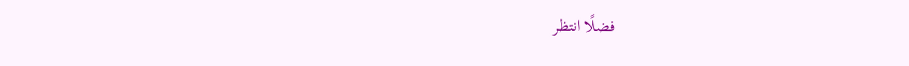فضلًا انتظر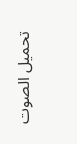تحميل الصوت